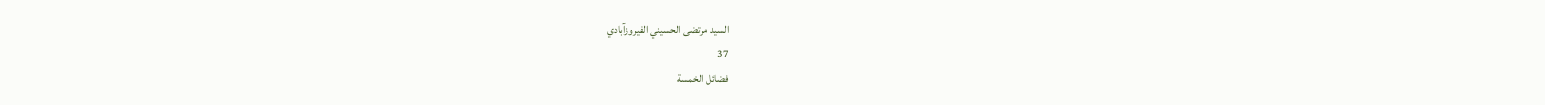السيد مرتضى الحسيني الفيروزآبادي
37
فضائل الخمسة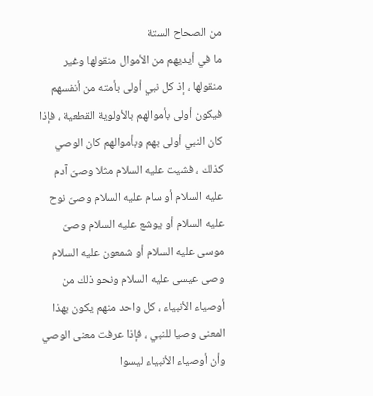من الصحاح الستة
ما في أيديهم من الأموال منقولها وغير منقولها ، إذ كل نبي أولى بأمته من أنفسهم فيكون أولى بأموالهم بالأولوية القطعية ، فإذا كان النبي أولى بهم وبأموالهم كان الوصي كذلك ، فشيت عليه السلام مثلا وصىّ آدم عليه السلام أو سام عليه السلام وصىّ نوح عليه السلام أو يوشع عليه السلام وصىّ موسى عليه السلام أو شمعون عليه السلام وصى عيسى عليه السلام ونحو ذلك من أوصياء الأنبياء ، كل واحد منهم يكون بهذا المعنى وصيا للنبي ، فإذا عرفت معنى الوصي وأن أوصياء الأنبياء ليسوا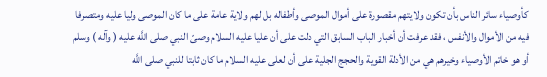كأوصياء سائر الناس بأن تكون ولايتهم مقصورة على أموال الموصى وأطفاله بل لهم ولاية عامة على ما كان الموصى وليا عليه ومتصرفا فيه من الأموال والأنفس ، فقد عرفت أن أخبار الباب السابق التي دلت على أن عليا عليه السلام وصىّ النبي صلى اللَّه عليه ( وآله ) وسلم أو هو خاتم الأوصياء وخيرهم هي من الأدلة القوية والحجج الجلية على أن لعلى عليه السلام ما كان ثابتا للنبي صلى اللَّه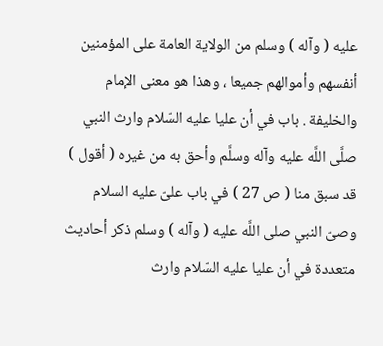عليه ( وآله ) وسلم من الولاية العامة على المؤمنين أنفسهم وأموالهم جميعا ، وهذا هو معنى الإمام والخليفة . باب في أن عليا عليه السّلام وارث النبي صلَّى اللَّه عليه وآله وسلَّم وأحق به من غيره ( أقول ) قد سبق منا ( ص 27 ) في باب علىّ عليه السلام وصىّ النبي صلى اللَّه عليه ( وآله ) وسلم ذكر أحاديث متعددة في أن عليا عليه السّلام وارث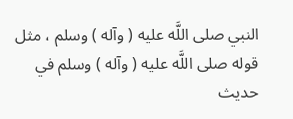النبي صلى اللَّه عليه ( وآله ) وسلم ، مثل قوله صلى اللَّه عليه ( وآله ) وسلم في حديث